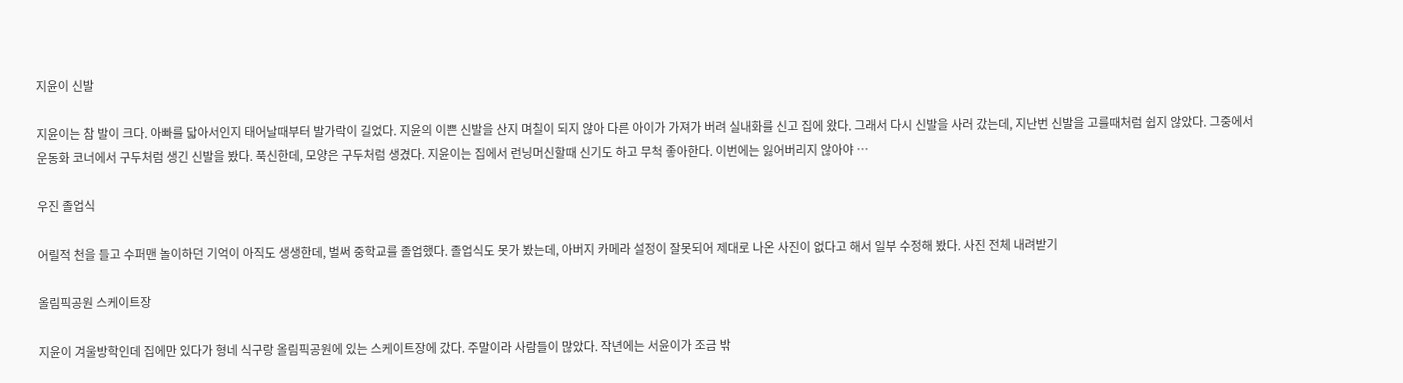지윤이 신발

지윤이는 참 발이 크다. 아빠를 닯아서인지 태어날때부터 발가락이 길었다. 지윤의 이쁜 신발을 산지 며칠이 되지 않아 다른 아이가 가져가 버려 실내화를 신고 집에 왔다. 그래서 다시 신발을 사러 갔는데, 지난번 신발을 고를때처럼 쉽지 않았다. 그중에서 운동화 코너에서 구두처럼 생긴 신발을 봤다. 푹신한데, 모양은 구두처럼 생겼다. 지윤이는 집에서 런닝머신할때 신기도 하고 무척 좋아한다. 이번에는 잃어버리지 않아야 …

우진 졸업식

어릴적 천을 들고 수퍼맨 놀이하던 기억이 아직도 생생한데, 벌써 중학교를 졸업했다. 졸업식도 못가 봤는데, 아버지 카메라 설정이 잘못되어 제대로 나온 사진이 없다고 해서 일부 수정해 봤다. 사진 전체 내려받기

올림픽공원 스케이트장

지윤이 겨울방학인데 집에만 있다가 형네 식구랑 올림픽공원에 있는 스케이트장에 갔다. 주말이라 사람들이 많았다. 작년에는 서윤이가 조금 밖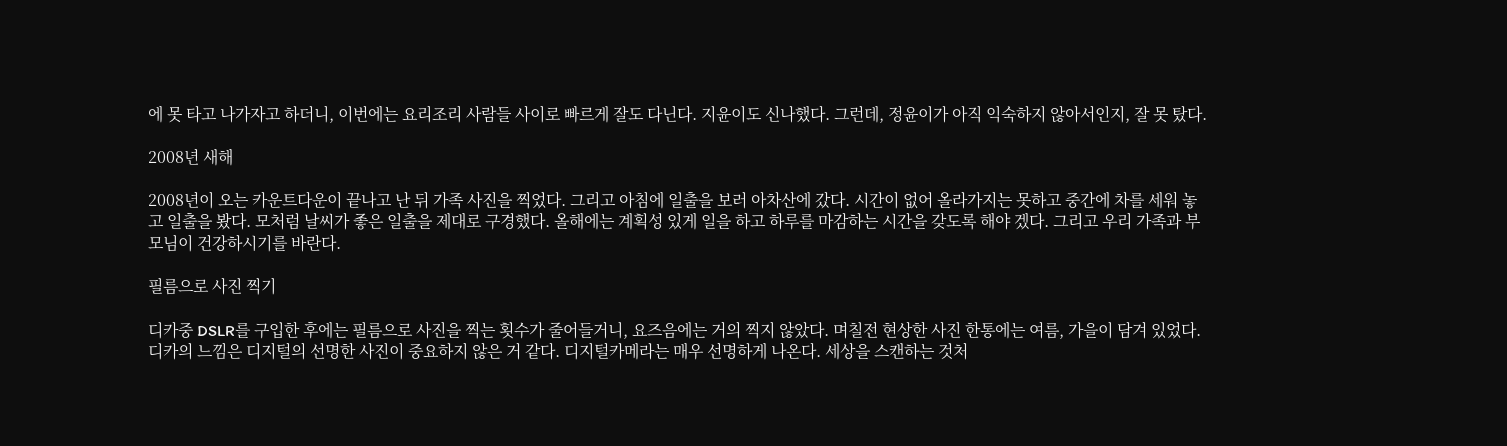에 못 타고 나가자고 하더니, 이번에는 요리조리 사람들 사이로 빠르게 잘도 다닌다. 지윤이도 신나했다. 그런데, 정윤이가 아직 익숙하지 않아서인지, 잘 못 탔다.

2008년 새해

2008년이 오는 카운트다운이 끝나고 난 뒤 가족 사진을 찍었다. 그리고 아침에 일출을 보러 아차산에 갔다. 시간이 없어 올라가지는 못하고 중간에 차를 세워 놓고 일출을 봤다. 모처럼 날씨가 좋은 일출을 제대로 구경했다. 올해에는 계획성 있게 일을 하고 하루를 마감하는 시간을 갖도록 해야 겠다. 그리고 우리 가족과 부모님이 건강하시기를 바란다.

필름으로 사진 찍기

디카중 DSLR를 구입한 후에는 필름으로 사진을 찍는 횟수가 줄어들거니, 요즈음에는 거의 찍지 않았다. 며칠전 현상한 사진 한통에는 여름, 가을이 담겨 있었다. 디카의 느낌은 디지털의 선명한 사진이 중요하지 않은 거 같다. 디지털카메라는 매우 선명하게 나온다. 세상을 스캔하는 것처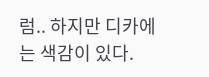럼.. 하지만 디카에는 색감이 있다.